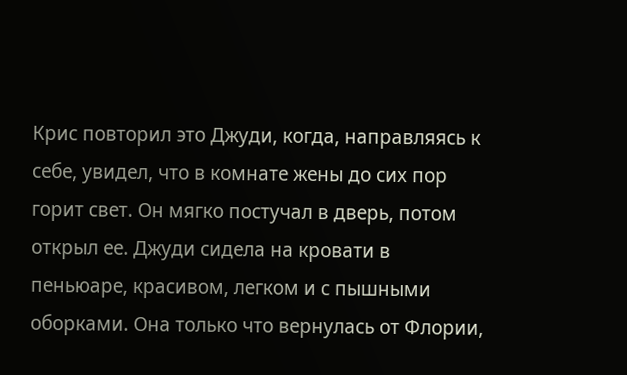Крис повторил это Джуди, когда, направляясь к себе, увидел, что в комнате жены до сих пор горит свет. Он мягко постучал в дверь, потом открыл ее. Джуди сидела на кровати в пеньюаре, красивом, легком и с пышными оборками. Она только что вернулась от Флории,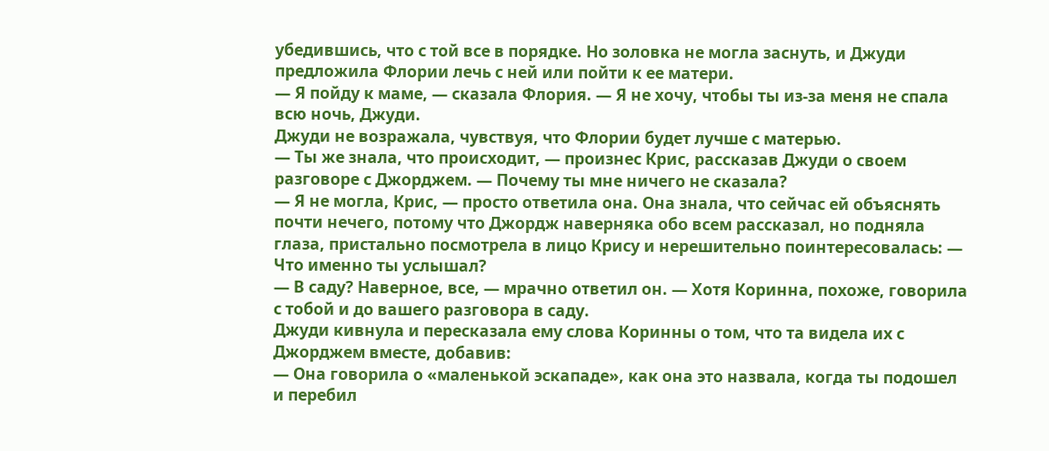убедившись, что с той все в порядке. Но золовка не могла заснуть, и Джуди предложила Флории лечь с ней или пойти к ее матери.
— Я пойду к маме, — сказала Флория. — Я не хочу, чтобы ты из-за меня не спала всю ночь, Джуди.
Джуди не возражала, чувствуя, что Флории будет лучше с матерью.
— Ты же знала, что происходит, — произнес Крис, рассказав Джуди о своем разговоре с Джорджем. — Почему ты мне ничего не сказала?
— Я не могла, Крис, — просто ответила она. Она знала, что сейчас ей объяснять почти нечего, потому что Джордж наверняка обо всем рассказал, но подняла глаза, пристально посмотрела в лицо Крису и нерешительно поинтересовалась: — Что именно ты услышал?
— В саду? Наверное, все, — мрачно ответил он. — Хотя Коринна, похоже, говорила с тобой и до вашего разговора в саду.
Джуди кивнула и пересказала ему слова Коринны о том, что та видела их с Джорджем вместе, добавив:
— Она говорила о «маленькой эскападе», как она это назвала, когда ты подошел и перебил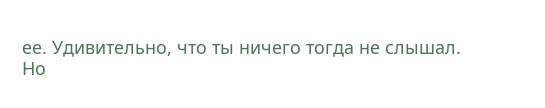ее. Удивительно, что ты ничего тогда не слышал.
Но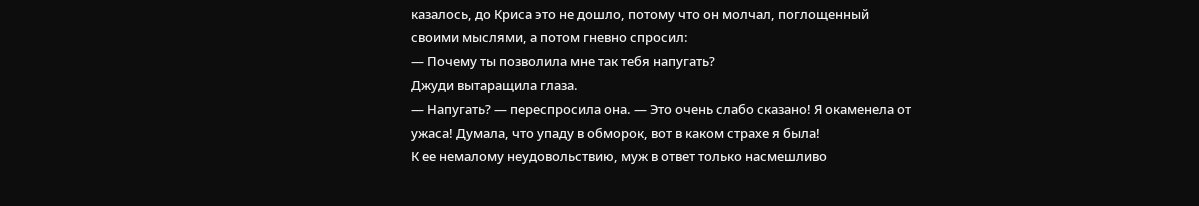казалось, до Криса это не дошло, потому что он молчал, поглощенный своими мыслями, а потом гневно спросил:
— Почему ты позволила мне так тебя напугать?
Джуди вытаращила глаза.
— Напугать? — переспросила она. — Это очень слабо сказано! Я окаменела от ужаса! Думала, что упаду в обморок, вот в каком страхе я была!
К ее немалому неудовольствию, муж в ответ только насмешливо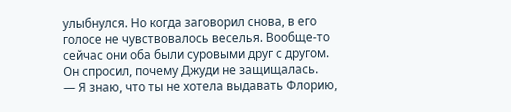улыбнулся. Но когда заговорил снова, в его голосе не чувствовалось веселья. Вообще-то сейчас они оба были суровыми друг с другом. Он спросил, почему Джуди не защищалась.
— Я знаю, что ты не хотела выдавать Флорию,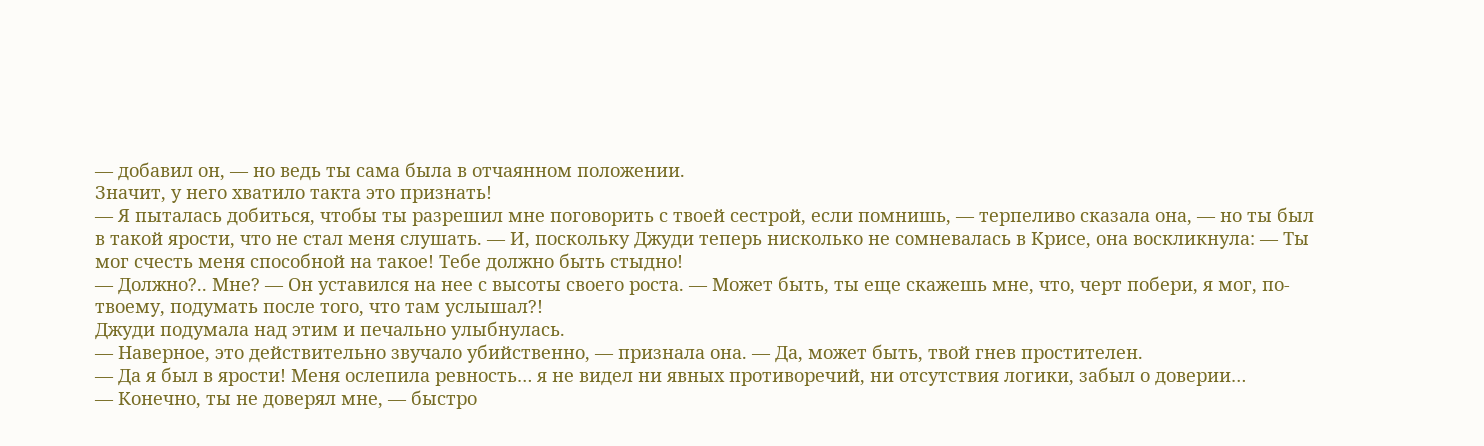— добавил он, — но ведь ты сама была в отчаянном положении.
Значит, у него хватило такта это признать!
— Я пыталась добиться, чтобы ты разрешил мне поговорить с твоей сестрой, если помнишь, — терпеливо сказала она, — но ты был в такой ярости, что не стал меня слушать. — И, поскольку Джуди теперь нисколько не сомневалась в Крисе, она воскликнула: — Ты мог счесть меня способной на такое! Тебе должно быть стыдно!
— Должно?.. Мне? — Он уставился на нее с высоты своего роста. — Может быть, ты еще скажешь мне, что, черт побери, я мог, по-твоему, подумать после того, что там услышал?!
Джуди подумала над этим и печально улыбнулась.
— Наверное, это действительно звучало убийственно, — признала она. — Да, может быть, твой гнев простителен.
— Да я был в ярости! Меня ослепила ревность… я не видел ни явных противоречий, ни отсутствия логики, забыл о доверии…
— Конечно, ты не доверял мне, — быстро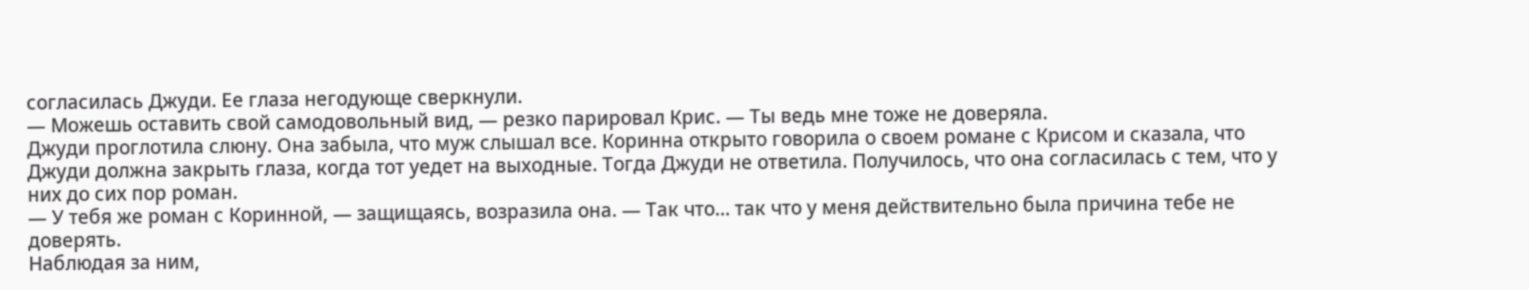согласилась Джуди. Ее глаза негодующе сверкнули.
— Можешь оставить свой самодовольный вид, — резко парировал Крис. — Ты ведь мне тоже не доверяла.
Джуди проглотила слюну. Она забыла, что муж слышал все. Коринна открыто говорила о своем романе с Крисом и сказала, что Джуди должна закрыть глаза, когда тот уедет на выходные. Тогда Джуди не ответила. Получилось, что она согласилась с тем, что у них до сих пор роман.
— У тебя же роман с Коринной, — защищаясь, возразила она. — Так что… так что у меня действительно была причина тебе не доверять.
Наблюдая за ним,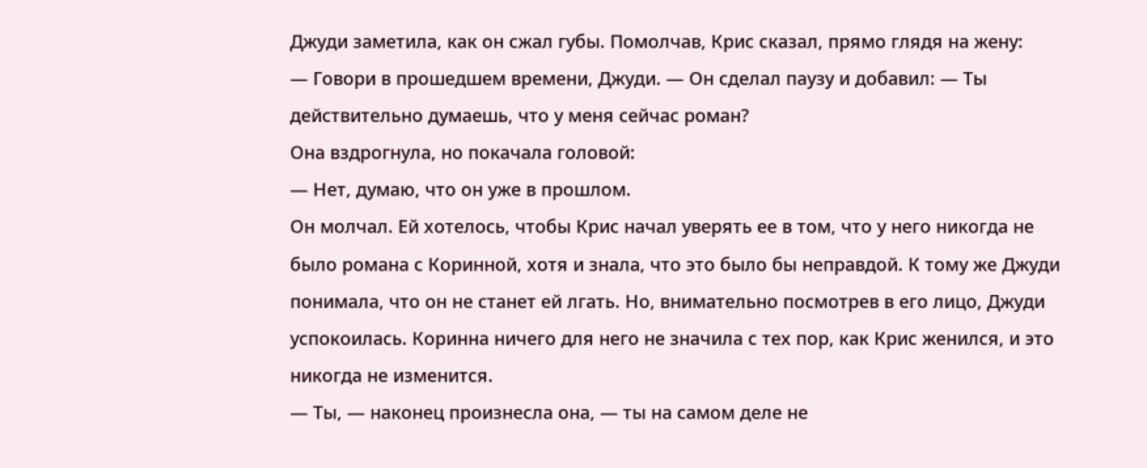Джуди заметила, как он сжал губы. Помолчав, Крис сказал, прямо глядя на жену:
— Говори в прошедшем времени, Джуди. — Он сделал паузу и добавил: — Ты действительно думаешь, что у меня сейчас роман?
Она вздрогнула, но покачала головой:
— Нет, думаю, что он уже в прошлом.
Он молчал. Ей хотелось, чтобы Крис начал уверять ее в том, что у него никогда не было романа с Коринной, хотя и знала, что это было бы неправдой. К тому же Джуди понимала, что он не станет ей лгать. Но, внимательно посмотрев в его лицо, Джуди успокоилась. Коринна ничего для него не значила с тех пор, как Крис женился, и это никогда не изменится.
— Ты, — наконец произнесла она, — ты на самом деле не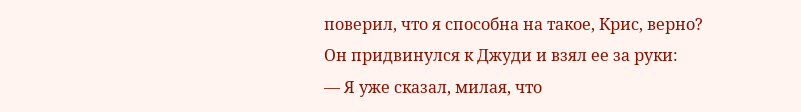поверил, что я способна на такое, Крис, верно?
Он придвинулся к Джуди и взял ее за руки:
— Я уже сказал, милая, что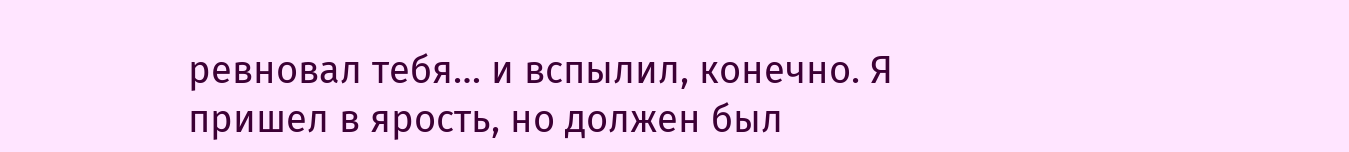ревновал тебя… и вспылил, конечно. Я пришел в ярость, но должен был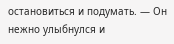остановиться и подумать. — Он нежно улыбнулся и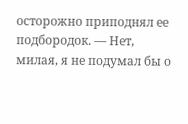осторожно приподнял ее подбородок. — Нет, милая, я не подумал бы о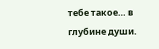тебе такое… в глубине души.